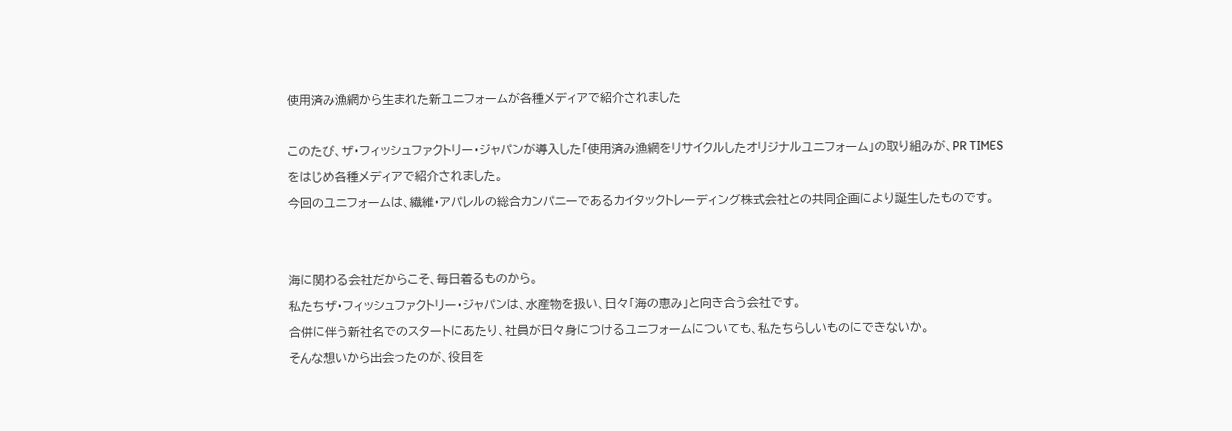使用済み漁網から生まれた新ユニフォームが各種メディアで紹介されました

このたび、ザ・フィッシュファクトリー・ジャパンが導入した「使用済み漁網をリサイクルしたオリジナルユニフォーム」の取り組みが、PR TIMESをはじめ各種メディアで紹介されました。
今回のユニフォームは、繊維・アパレルの総合カンパニーであるカイタックトレーディング株式会社との共同企画により誕生したものです。


海に関わる会社だからこそ、毎日着るものから。
私たちザ・フィッシュファクトリー・ジャパンは、水産物を扱い、日々「海の恵み」と向き合う会社です。
合併に伴う新社名でのスタートにあたり、社員が日々身につけるユニフォームについても、私たちらしいものにできないか。
そんな想いから出会ったのが、役目を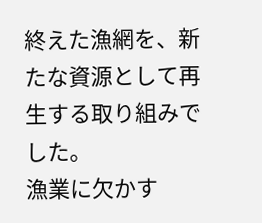終えた漁網を、新たな資源として再生する取り組みでした。
漁業に欠かす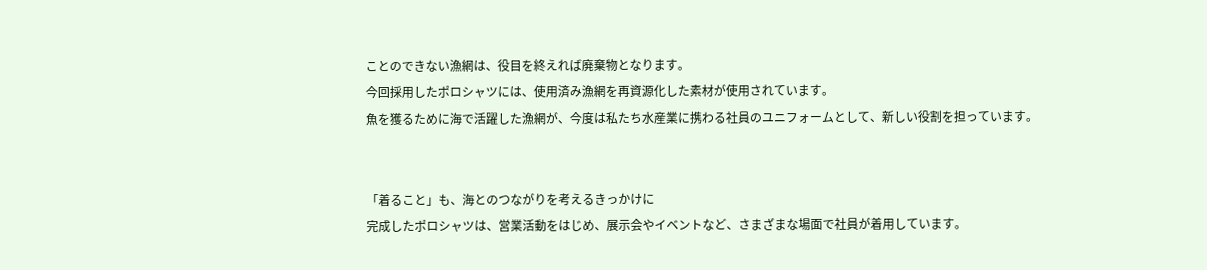ことのできない漁網は、役目を終えれば廃棄物となります。
今回採用したポロシャツには、使用済み漁網を再資源化した素材が使用されています。
魚を獲るために海で活躍した漁網が、今度は私たち水産業に携わる社員のユニフォームとして、新しい役割を担っています。


「着ること」も、海とのつながりを考えるきっかけに
完成したポロシャツは、営業活動をはじめ、展示会やイベントなど、さまざまな場面で社員が着用しています。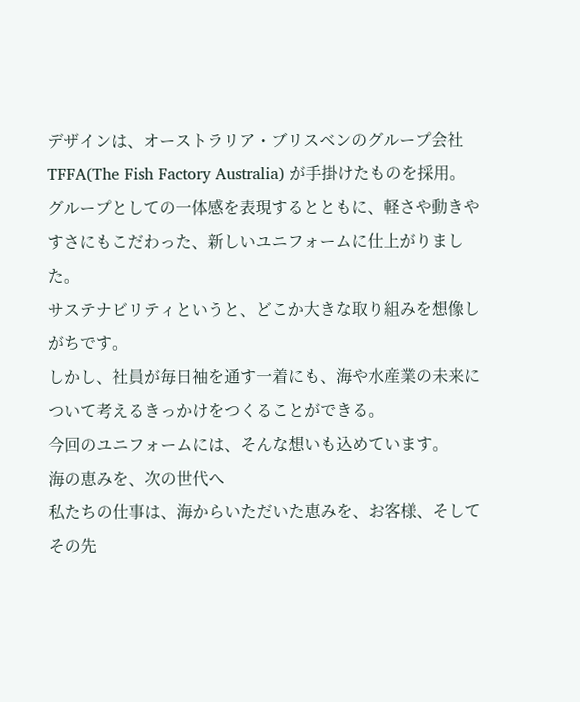デザインは、オーストラリア・ブリスベンのグループ会社 TFFA(The Fish Factory Australia) が手掛けたものを採用。
グループとしての一体感を表現するとともに、軽さや動きやすさにもこだわった、新しいユニフォームに仕上がりました。
サステナビリティというと、どこか大きな取り組みを想像しがちです。
しかし、社員が毎日袖を通す一着にも、海や水産業の未来について考えるきっかけをつくることができる。
今回のユニフォームには、そんな想いも込めています。
海の恵みを、次の世代へ
私たちの仕事は、海からいただいた恵みを、お客様、そしてその先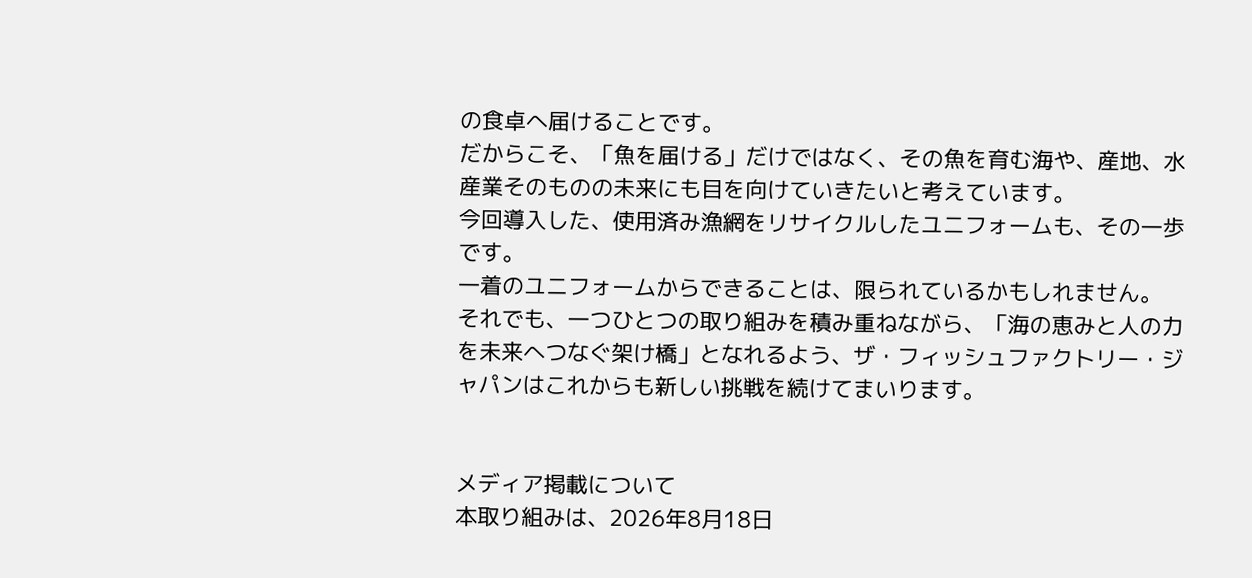の食卓へ届けることです。
だからこそ、「魚を届ける」だけではなく、その魚を育む海や、産地、水産業そのものの未来にも目を向けていきたいと考えています。
今回導入した、使用済み漁網をリサイクルしたユニフォームも、その一歩です。
一着のユニフォームからできることは、限られているかもしれません。
それでも、一つひとつの取り組みを積み重ねながら、「海の恵みと人の力を未来へつなぐ架け橋」となれるよう、ザ・フィッシュファクトリー・ジャパンはこれからも新しい挑戦を続けてまいります。


メディア掲載について
本取り組みは、2026年8月18日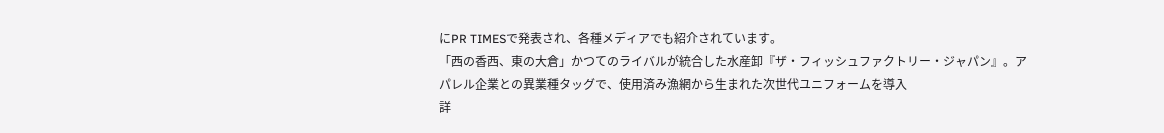にPR TIMESで発表され、各種メディアでも紹介されています。
「西の香西、東の大倉」かつてのライバルが統合した水産卸『ザ・フィッシュファクトリー・ジャパン』。アパレル企業との異業種タッグで、使用済み漁網から生まれた次世代ユニフォームを導入
詳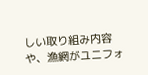しい取り組み内容や、漁網がユニフォ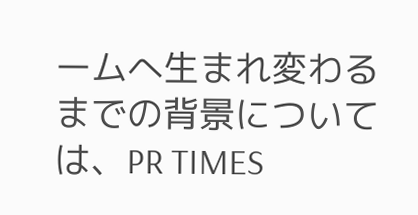ームへ生まれ変わるまでの背景については、PR TIMES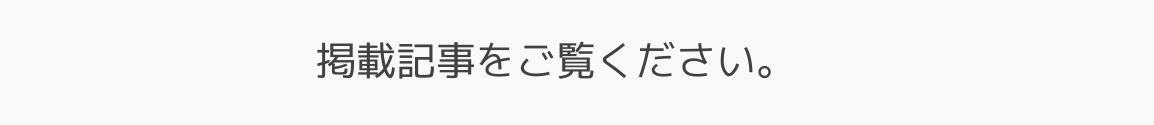掲載記事をご覧ください。